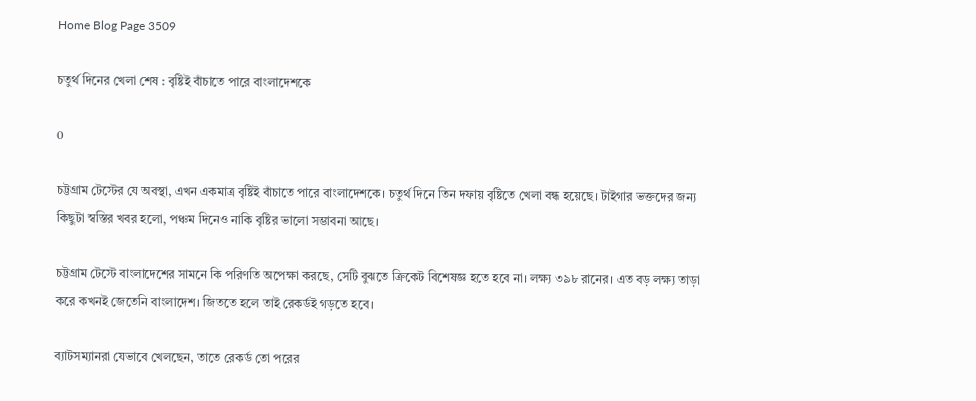Home Blog Page 3509

চতুর্থ দিনের খেলা শেষ : বৃষ্টিই বাঁচাতে পারে বাংলাদেশকে

0

চট্টগ্রাম টেস্টের যে অবস্থা, এখন একমাত্র বৃষ্টিই বাঁচাতে পারে বাংলাদেশকে। চতুর্থ দিনে তিন দফায় বৃষ্টিতে খেলা বন্ধ হয়েছে। টাইগার ভক্তদের জন্য কিছুটা স্বস্তির খবর হলো, পঞ্চম দিনেও নাকি বৃষ্টির ভালো সম্ভাবনা আছে।

চট্টগ্রাম টেস্টে বাংলাদেশের সামনে কি পরিণতি অপেক্ষা করছে, সেটি বুঝতে ক্রিকেট বিশেষজ্ঞ হতে হবে না। লক্ষ্য ৩৯৮ রানের। এত বড় লক্ষ্য তাড়া করে কখনই জেতেনি বাংলাদেশ। জিততে হলে তাই রেকর্ডই গড়তে হবে।

ব্যাটসম্যানরা যেভাবে খেলছেন, তাতে রেকর্ড তো পরের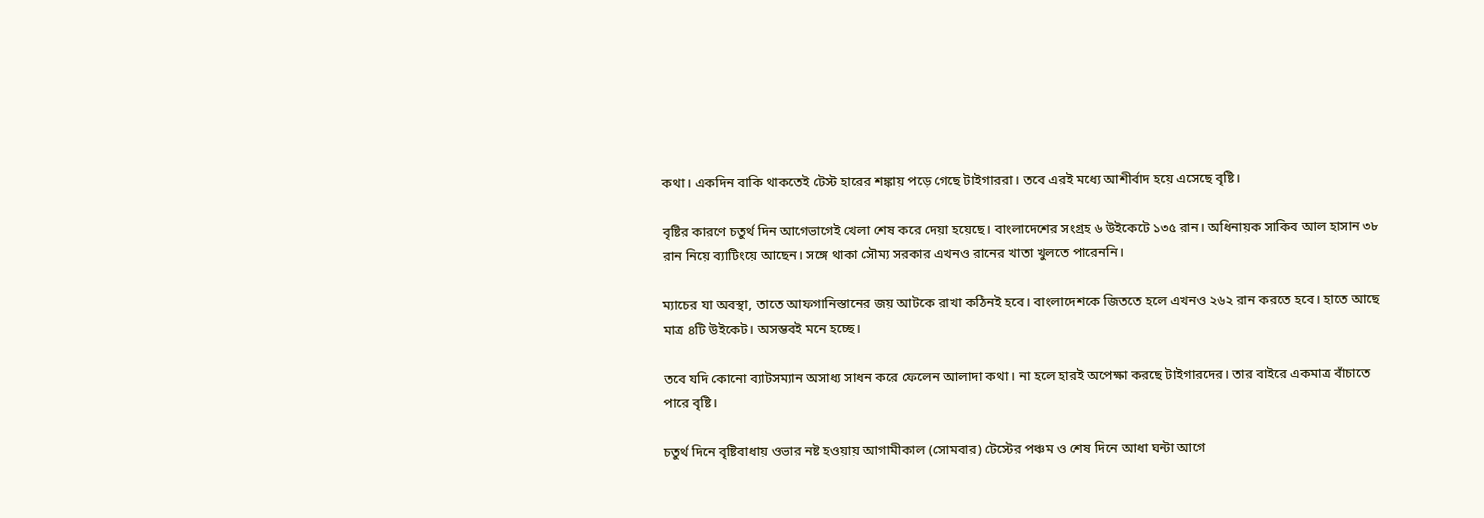কথা। একদিন বাকি থাকতেই টেস্ট হারের শঙ্কায় পড়ে গেছে টাইগাররা। তবে এরই মধ্যে আশীর্বাদ হয়ে এসেছে বৃষ্টি।

বৃষ্টির কারণে চতুর্থ দিন আগেভাগেই খেলা শেষ করে দেয়া হয়েছে। বাংলাদেশের সংগ্রহ ৬ উইকেটে ১৩৫ রান। অধিনায়ক সাকিব আল হাসান ৩৮ রান নিয়ে ব্যাটিংয়ে আছেন। সঙ্গে থাকা সৌম্য সরকার এখনও রানের খাতা খুলতে পারেননি।

ম্যাচের যা অবস্থা, তাতে আফগানিস্তানের জয় আটকে রাখা কঠিনই হবে। বাংলাদেশকে জিততে হলে এখনও ২৬২ রান করতে হবে। হাতে আছে মাত্র ৪টি উইকেট। অসম্ভবই মনে হচ্ছে।

তবে যদি কোনো ব্যাটসম্যান অসাধ্য সাধন করে ফেলেন আলাদা কথা। না হলে হারই অপেক্ষা করছে টাইগারদের। তার বাইরে একমাত্র বাঁচাতে পারে বৃষ্টি।

চতুর্থ দিনে বৃষ্টিবাধায় ওভার নষ্ট হওয়ায় আগামীকাল (সোমবার) টেস্টের পঞ্চম ও শেষ দিনে আধা ঘন্টা আগে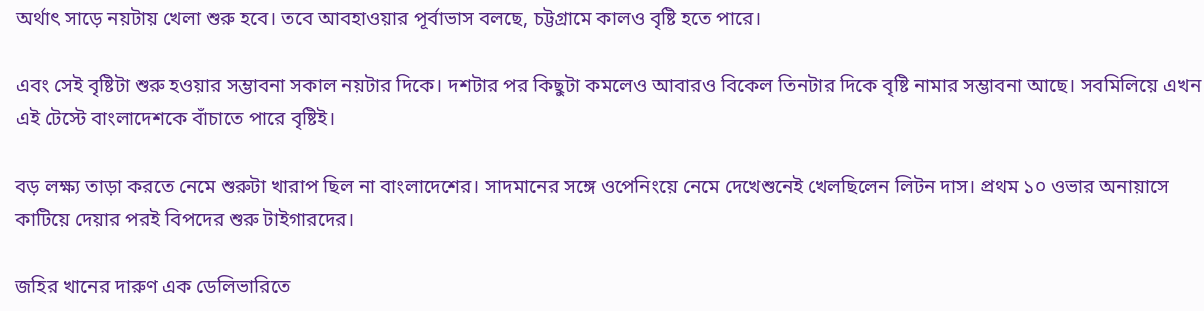অর্থাৎ সাড়ে নয়টায় খেলা শুরু হবে। তবে আবহাওয়ার পূর্বাভাস বলছে, চট্টগ্রামে কালও বৃষ্টি হতে পারে।

এবং সেই বৃষ্টিটা শুরু হওয়ার সম্ভাবনা সকাল নয়টার দিকে। দশটার পর কিছুটা কমলেও আবারও বিকেল তিনটার দিকে বৃষ্টি নামার সম্ভাবনা আছে। সবমিলিয়ে এখন এই টেস্টে বাংলাদেশকে বাঁচাতে পারে বৃষ্টিই।

বড় লক্ষ্য তাড়া করতে নেমে শুরুটা খারাপ ছিল না বাংলাদেশের। সাদমানের সঙ্গে ওপেনিংয়ে নেমে দেখেশুনেই খেলছিলেন লিটন দাস। প্রথম ১০ ওভার অনায়াসে কাটিয়ে দেয়ার পরই বিপদের শুরু টাইগারদের।

জহির খানের দারুণ এক ডেলিভারিতে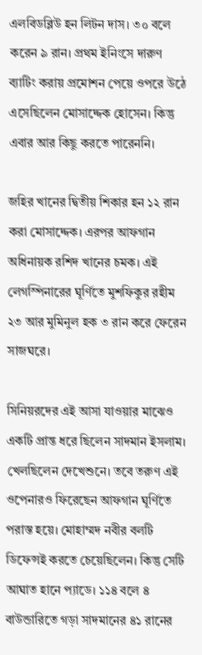এলবিডব্লিউ হন লিটন দাস। ৩০ বলে করেন ৯ রান। প্রথম ইনিংসে দারুণ ব্যাটিং করায় প্রমোশন পেয়ে ওপরে উঠে এসেছিলেন মোসাদ্দেক হোসেন। কিন্তু এবার আর কিছু করতে পারেননি।

জহির খানের দ্বিতীয় শিকার হন ১২ রান করা মোসাদ্দেক। এরপর আফগান অধিনায়ক রশিদ খানের চমক। এই লেগস্পিনারের ঘূর্ণিতে মুশফিকুর রহীম ২৩ আর মুমিনুল হক ৩ রান করে ফেরেন সাজঘরে।

সিনিয়রদের এই আসা যাওয়ার মাঝেও একটি প্রান্ত ধরে ছিলেন সাদমান ইসলাম। খেলছিলেন দেখেশুনে। তবে তরুণ এই ওপেনারও ফিরেছেন আফগান ঘূর্ণিতে পরাস্ত হয়ে। মোহাম্মদ নবীর বলটি ডিফেন্সই করতে চেয়েছিলেন। কিন্তু সেটি আঘাত হানে প্যাডে। ১১৪ বলে ৪ বাউন্ডারিতে গড়া সাদমানের ৪১ রানের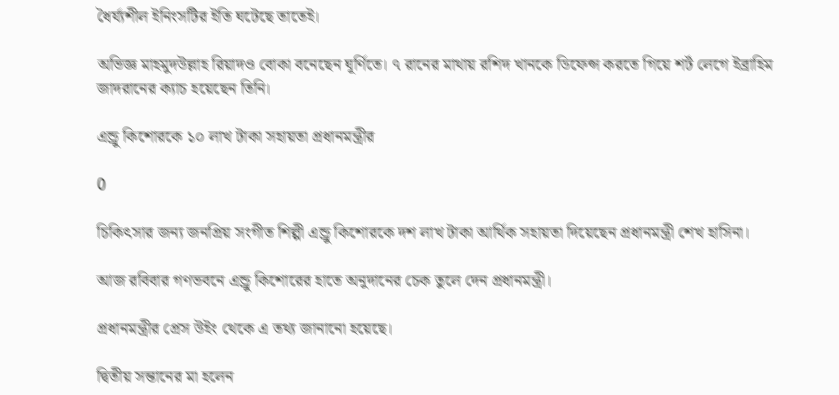ধৈর্য্যশীল ইনিংসটির ইতি ঘটেছে তাতেই।

অভিজ্ঞ মাহমুদউল্লাহ রিয়াদও বোকা বনেছেন ঘূর্ণিতে। ৭ রানের মাথায় রশিদ খানকে ডিফেন্স করতে গিয়ে শর্ট লেগে ইব্রাহিম জাদরানের ক্যাচ হয়েছেন তিনি।

এন্ড্রু কিশোরকে ১০ লাখ টাকা সহায়তা প্রধানমন্ত্রীর

0

চিকিৎসার জন্য জনপ্রিয় সংগীত শিল্পী এন্ড্রু কিশোরকে দশ লাখ টাকা আর্থিক সহায়তা দিয়েছেন প্রধানমন্ত্রী শেখ হাসিনা।

আজ রবিবার গণভবনে এন্ড্রু কিশোরের হাতে অনুদানের চেক তুলে দেন প্রধানমন্ত্রী।

প্রধানমন্ত্রীর প্রেস উইং থেকে এ তথ্য জানানো হয়েছে।

দ্বিতীয় সন্তানের মা হলেন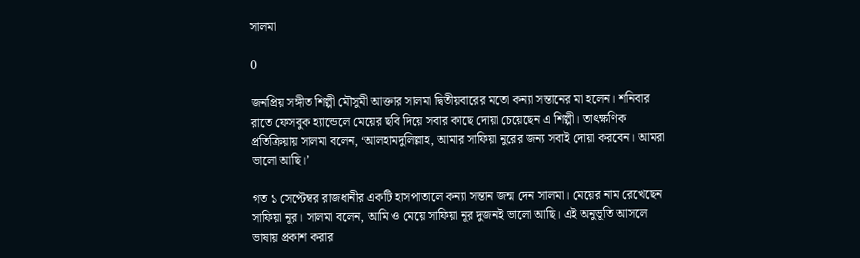সালমা

0

জনপ্রিয় সঙ্গীত শিল্পী মৌসুমী আক্তার সালমা দ্বিতীয়বারের মতো কন্যা সন্তানের মা হলেন। শনিবার রাতে ফেসবুক হ্যান্ডেলে মেয়ের ছবি দিয়ে সবার কাছে দোয়া চেয়েছেন এ শিল্পী। তাৎক্ষণিক প্রতিক্রিয়ায় সালমা বলেন, ‘আলহামদুলিল্লাহ, আমার সাফিয়া নুরের জন্য সবাই দোয়া করবেন। আমরা ভালো আছি।’

গত ১ সেপ্টেম্বর রাজধানীর একটি হাসপাতালে কন্যা সন্তান জন্ম দেন সালমা। মেয়ের নাম রেখেছেন সাফিয়া নূর। সালমা বলেন, আমি ও মেয়ে সাফিয়া নূর দুজনই ভালো আছি। এই অনুভূতি আসলে ভাষায় প্রকাশ করার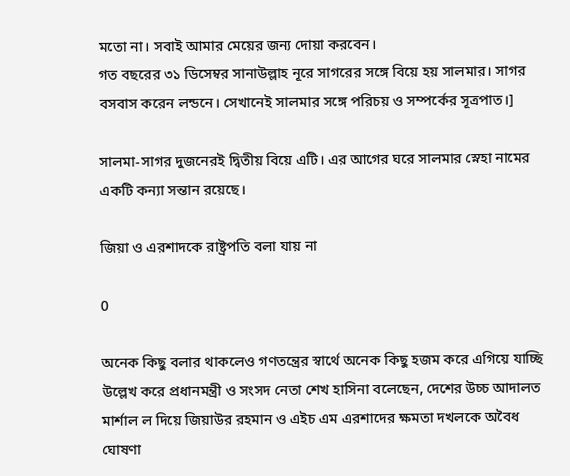মতো না। সবাই আমার মেয়ের জন্য দোয়া করবেন।
গত বছরের ৩১ ডিসেম্বর সানাউল্লাহ নূরে সাগরের সঙ্গে বিয়ে হয় সালমার। সাগর বসবাস করেন লন্ডনে। সেখানেই সালমার সঙ্গে পরিচয় ও সম্পর্কের সূত্রপাত।]

সালমা-সাগর দুজনেরই দ্বিতীয় বিয়ে এটি। এর আগের ঘরে সালমার স্নেহা নামের একটি কন্যা সন্তান রয়েছে।

জিয়া ও এরশাদকে রাষ্ট্রপতি বলা যায় না

0

অনেক কিছু বলার থাকলেও গণতন্ত্রের স্বার্থে অনেক কিছু হজম করে এগিয়ে যাচ্ছি উল্লেখ করে প্রধানমন্ত্রী ও সংসদ নেতা শেখ হাসিনা বলেছেন, দেশের উচ্চ আদালত মার্শাল ল দিয়ে জিয়াউর রহমান ও এইচ এম এরশাদের ক্ষমতা দখলকে অবৈধ ঘোষণা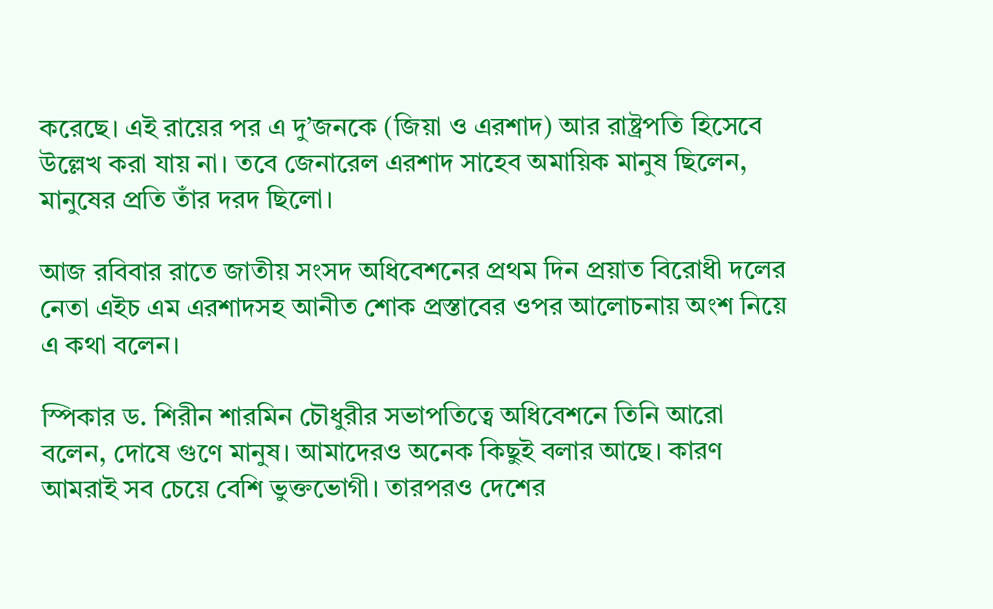করেছে। এই রায়ের পর এ দু’জনকে (জিয়া ও এরশাদ) আর রাষ্ট্রপতি হিসেবে উল্লেখ করা যায় না। তবে জেনারেল এরশাদ সাহেব অমায়িক মানুষ ছিলেন, মানুষের প্রতি তাঁর দরদ ছিলো।

আজ রবিবার রাতে জাতীয় সংসদ অধিবেশনের প্রথম দিন প্রয়াত বিরোধী দলের নেতা এইচ এম এরশাদসহ আনীত শোক প্রস্তাবের ওপর আলোচনায় অংশ নিয়ে এ কথা বলেন।

স্পিকার ড. শিরীন শারমিন চৌধুরীর সভাপতিত্বে অধিবেশনে তিনি আরো বলেন, দোষে গুণে মানুষ। আমাদেরও অনেক কিছুই বলার আছে। কারণ আমরাই সব চেয়ে বেশি ভুক্তভোগী। তারপরও দেশের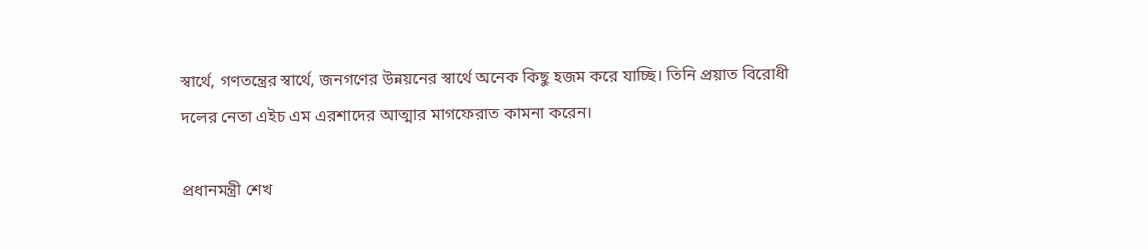স্বার্থে, গণতন্ত্রের স্বার্থে, জনগণের উন্নয়নের স্বার্থে অনেক কিছু হজম করে যাচ্ছি। তিনি প্রয়াত বিরোধী দলের নেতা এইচ এম এরশাদের আত্মার মাগফেরাত কামনা করেন।

প্রধানমন্ত্রী শেখ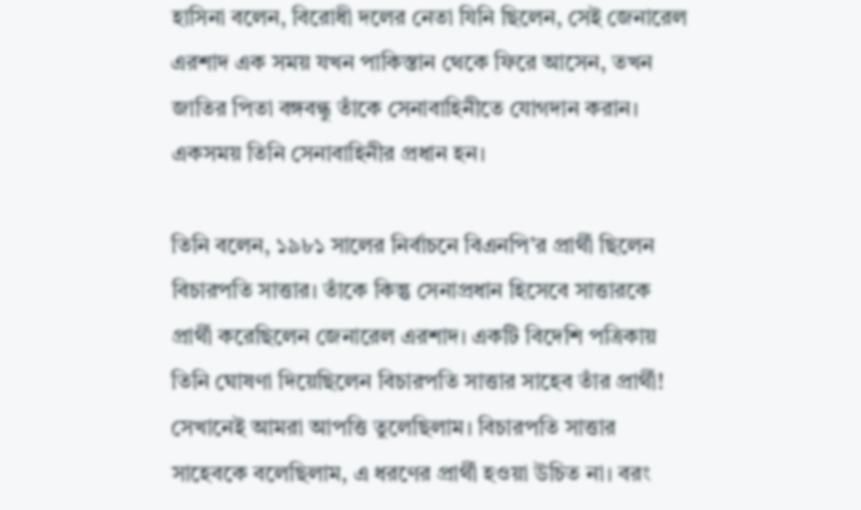হাসিনা বলেন, বিরোধী দলের নেতা যিনি ছিলেন, সেই জেনারেল এরশাদ এক সময় যখন পাকিস্তান থেকে ফিরে আসেন, তখন জাতির পিতা বঙ্গবন্ধু তাঁকে সেনাবাহিনীতে যোগদান করান। একসময় তিনি সেনাবাহিনীর প্রধান হন।

তিনি বলেন, ১৯৮১ সালের নির্বাচনে বিএনপি’র প্রার্থী ছিলেন বিচারপতি সাত্তার। তাঁকে কিন্তু সেনাপ্রধান হিসেবে সাত্তারকে প্রার্থী করেছিলেন জেনারেল এরশাদ। একটি বিদেশি পত্রিকায় তিনি ঘোষণা দিয়েছিলেন বিচারপতি সাত্তার সাহেব তাঁর প্রার্থী! সেখানেই আমরা আপত্তি তুলেছিলাম। বিচারপতি সাত্তার সাহেবকে বলেছিলাম, এ ধরণের প্রার্থী হওয়া উচিত না। বরং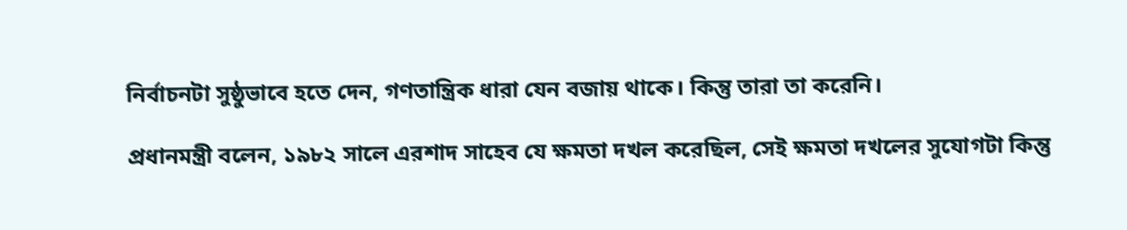নির্বাচনটা সুষ্ঠুভাবে হতে দেন, গণতান্ত্রিক ধারা যেন বজায় থাকে। কিন্তু তারা তা করেনি।

প্রধানমন্ত্রী বলেন, ১৯৮২ সালে এরশাদ সাহেব যে ক্ষমতা দখল করেছিল, সেই ক্ষমতা দখলের সুযোগটা কিন্তু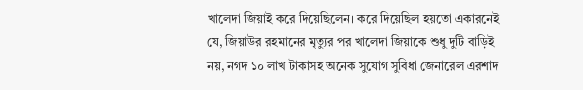খালেদা জিয়াই করে দিয়েছিলেন। করে দিয়েছিল হয়তো একারনেই যে, জিয়াউর রহমানের মৃত্যুর পর খালেদা জিয়াকে শুধু দুটি বাড়িই নয়, নগদ ১০ লাখ টাকাসহ অনেক সুযোগ সুবিধা জেনারেল এরশাদ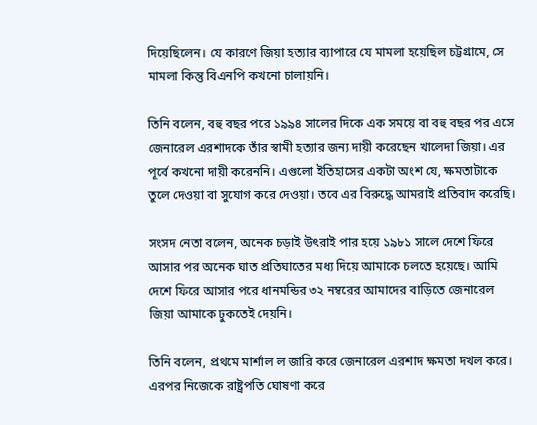দিয়েছিলেন। যে কারণে জিয়া হত্যার ব্যাপারে যে মামলা হয়েছিল চট্টগ্রামে, সে মামলা কিন্তু বিএনপি কখনো চালায়নি।

তিনি বলেন, বহু বছর পরে ১৯৯৪ সালের দিকে এক সময়ে বা বহু বছর পর এসে জেনারেল এরশাদকে তাঁর স্বামী হত্যার জন্য দায়ী করেছেন খালেদা জিয়া। এর পূর্বে কখনো দায়ী করেননি। এগুলো ইতিহাসের একটা অংশ যে, ক্ষমতাটাকে তুলে দেওয়া বা সুযোগ করে দেওয়া। তবে এর বিরুদ্ধে আমরাই প্রতিবাদ করেছি।

সংসদ নেতা বলেন, অনেক চড়াই উৎরাই পার হয়ে ১৯৮১ সালে দেশে ফিরে আসার পর অনেক ঘাত প্রতিঘাতের মধ্য দিয়ে আমাকে চলতে হয়েছে। আমি দেশে ফিরে আসার পরে ধানমন্ডির ৩২ নম্বরের আমাদের বাড়িতে জেনারেল জিয়া আমাকে ঢুকতেই দেয়নি।

তিনি বলেন, প্রথমে মার্শাল ল জারি করে জেনারেল এরশাদ ক্ষমতা দখল করে। এরপর নিজেকে রাষ্ট্রপতি ঘোষণা করে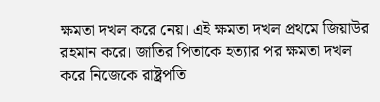ক্ষমতা দখল করে নেয়। এই ক্ষমতা দখল প্রথমে জিয়াউর রহমান করে। জাতির পিতাকে হত্যার পর ক্ষমতা দখল করে নিজেকে রাষ্ট্রপতি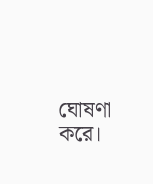ঘোষণা করে।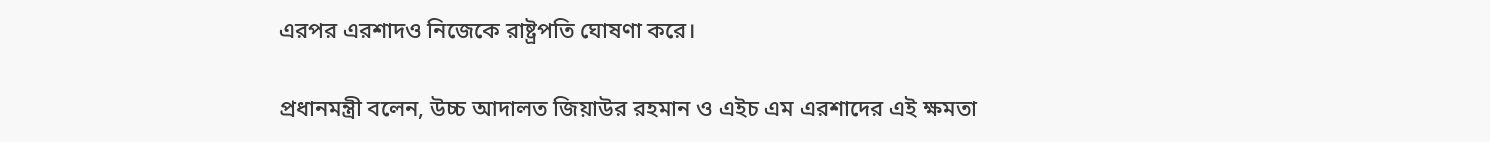এরপর এরশাদও নিজেকে রাষ্ট্রপতি ঘোষণা করে।

প্রধানমন্ত্রী বলেন, উচ্চ আদালত জিয়াউর রহমান ও এইচ এম এরশাদের এই ক্ষমতা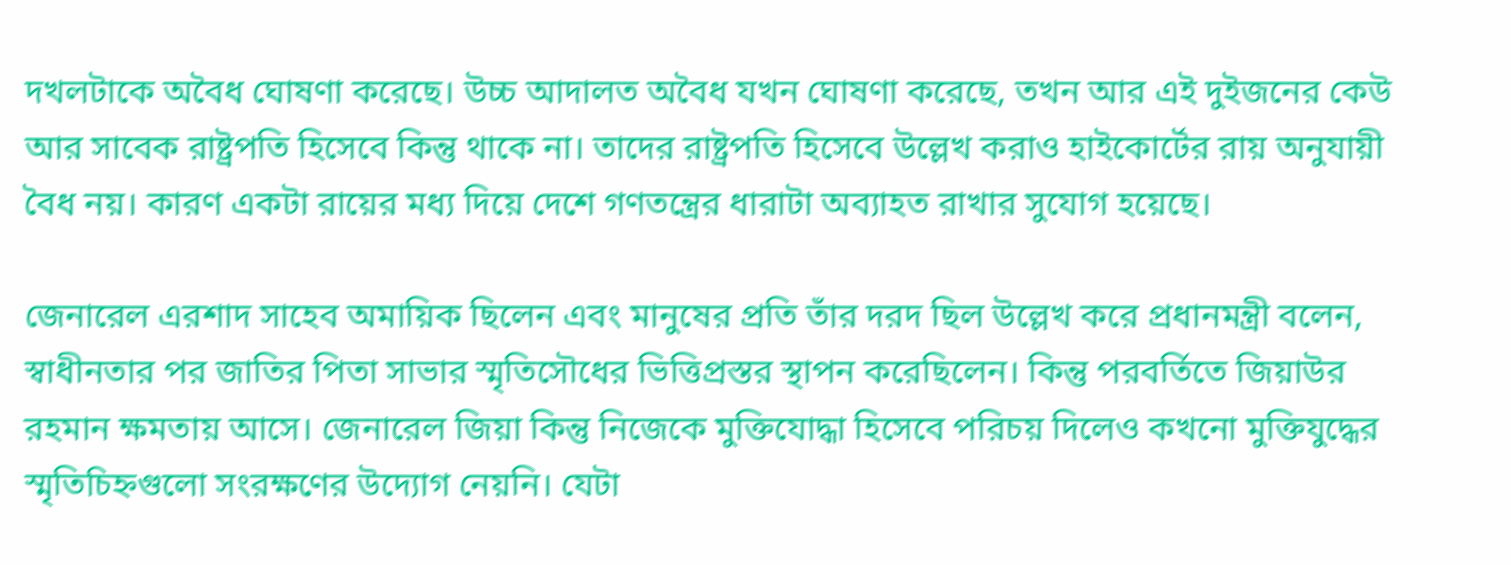দখলটাকে অবৈধ ঘোষণা করেছে। উচ্চ আদালত অবৈধ যখন ঘোষণা করেছে, তখন আর এই দুইজনের কেউ আর সাবেক রাষ্ট্রপতি হিসেবে কিন্তু থাকে না। তাদের রাষ্ট্রপতি হিসেবে উল্লেখ করাও হাইকোর্টের রায় অনুযায়ী বৈধ নয়। কারণ একটা রায়ের মধ্য দিয়ে দেশে গণতন্ত্রের ধারাটা অব্যাহত রাখার সুযোগ হয়েছে।

জেনারেল এরশাদ সাহেব অমায়িক ছিলেন এবং মানুষের প্রতি তাঁর দরদ ছিল উল্লেখ করে প্রধানমন্ত্রী বলেন, স্বাধীনতার পর জাতির পিতা সাভার স্মৃতিসৌধের ভিত্তিপ্রস্তর স্থাপন করেছিলেন। কিন্তু পরবর্তিতে জিয়াউর রহমান ক্ষমতায় আসে। জেনারেল জিয়া কিন্তু নিজেকে মুক্তিযোদ্ধা হিসেবে পরিচয় দিলেও কখনো মুক্তিযুদ্ধের স্মৃতিচিহ্নগুলো সংরক্ষণের উদ্যোগ নেয়নি। যেটা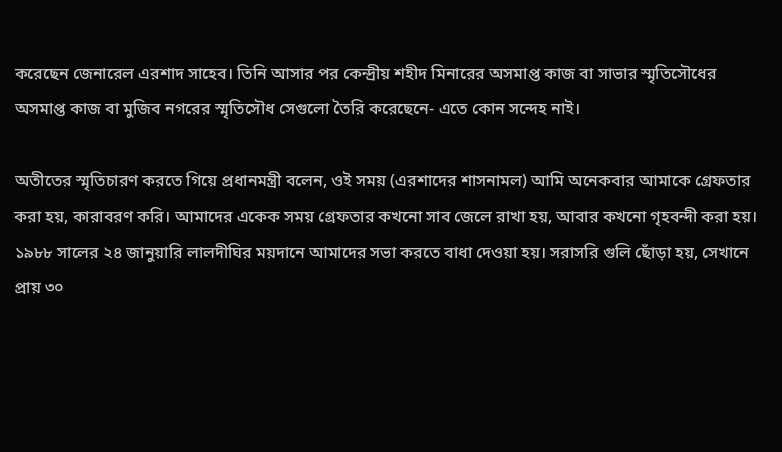করেছেন জেনারেল এরশাদ সাহেব। তিনি আসার পর কেন্দ্রীয় শহীদ মিনারের অসমাপ্ত কাজ বা সাভার স্মৃতিসৌধের অসমাপ্ত কাজ বা মুজিব নগরের স্মৃতিসৌধ সেগুলো তৈরি করেছেনে- এতে কোন সন্দেহ নাই।

অতীতের স্মৃতিচারণ করতে গিয়ে প্রধানমন্ত্রী বলেন, ওই সময় (এরশাদের শাসনামল) আমি অনেকবার আমাকে গ্রেফতার করা হয়, কারাবরণ করি। আমাদের একেক সময় গ্রেফতার কখনো সাব জেলে রাখা হয়, আবার কখনো গৃহবন্দী করা হয়। ১৯৮৮ সালের ২৪ জানুয়ারি লালদীঘির ময়দানে আমাদের সভা করতে বাধা দেওয়া হয়। সরাসরি গুলি ছোঁড়া হয়, সেখানে প্রায় ৩০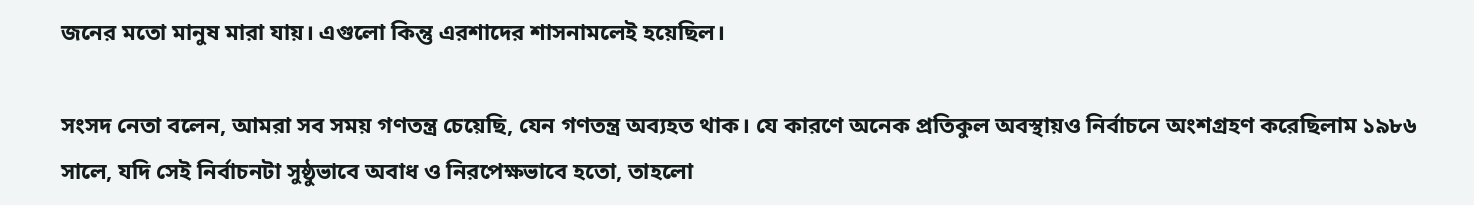জনের মতো মানুষ মারা যায়। এগুলো কিন্তু এরশাদের শাসনামলেই হয়েছিল।

সংসদ নেতা বলেন, আমরা সব সময় গণতন্ত্র চেয়েছি, যেন গণতন্ত্র অব্যহত থাক। যে কারণে অনেক প্রতিকুল অবস্থায়ও নির্বাচনে অংশগ্রহণ করেছিলাম ১৯৮৬ সালে, যদি সেই নির্বাচনটা সুষ্ঠুভাবে অবাধ ও নিরপেক্ষভাবে হতো, তাহলো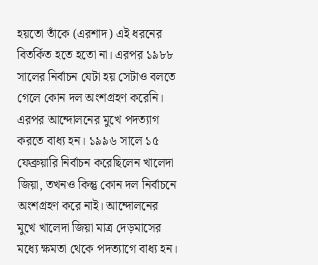হয়তো তাঁকে (এরশাদ) এই ধরনের বিতর্কিত হতে হতো না। এরপর ১৯৮৮ সালের নির্বাচন যেটা হয় সেটাও বলতে গেলে কোন দল অংশগ্রহণ করেনি। এরপর আন্দোলনের মুখে পদত্যাগ করতে বাধ্য হন। ১৯৯৬ সালে ১৫ ফেব্রুয়ারি নির্বাচন করেছিলেন খালেদা জিয়া, তখনও কিন্তু কোন দল নির্বাচনে অংশগ্রহণ করে নাই। আন্দোলনের মুখে খালেদা জিয়া মাত্র দেড়মাসের মধ্যে ক্ষমতা থেকে পদত্যাগে বাধ্য হন।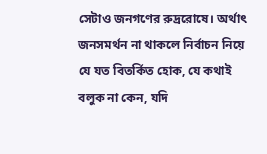সেটাও জনগণের রুদ্ররোষে। অর্থাৎ জনসমর্থন না থাকলে নির্বাচন নিয়ে যে যত বিতর্কিত হোক, যে কথাই বলুক না কেন, যদি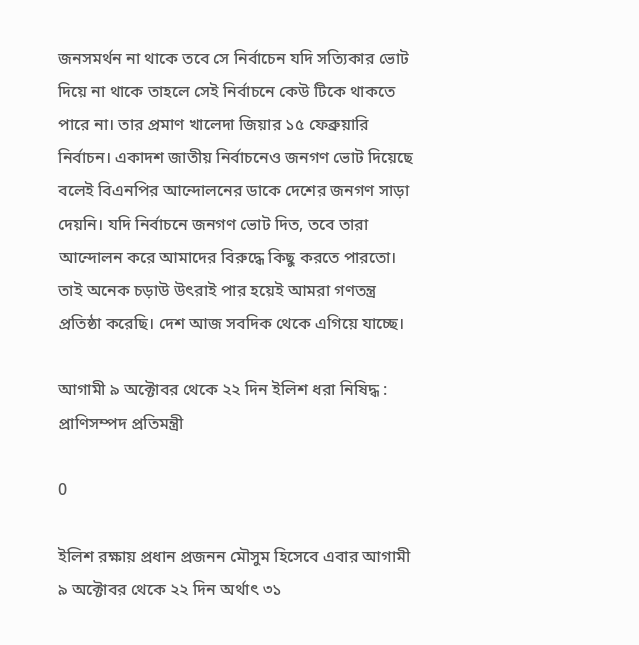জনসমর্থন না থাকে তবে সে নির্বাচেন যদি সত্যিকার ভোট দিয়ে না থাকে তাহলে সেই নির্বাচনে কেউ টিকে থাকতে পারে না। তার প্রমাণ খালেদা জিয়ার ১৫ ফেব্রুয়ারি নির্বাচন। একাদশ জাতীয় নির্বাচনেও জনগণ ভোট দিয়েছে বলেই বিএনপির আন্দোলনের ডাকে দেশের জনগণ সাড়া দেয়নি। যদি নির্বাচনে জনগণ ভোট দিত, তবে তারা আন্দোলন করে আমাদের বিরুদ্ধে কিছু করতে পারতো। তাই অনেক চড়াউ উৎরাই পার হয়েই আমরা গণতন্ত্র প্রতিষ্ঠা করেছি। দেশ আজ সবদিক থেকে এগিয়ে যাচ্ছে।

আগামী ৯ অক্টোবর থেকে ২২ দিন ইলিশ ধরা নিষিদ্ধ : প্রাণিসম্পদ প্রতিমন্ত্রী

0

ইলিশ রক্ষায় প্রধান প্রজনন মৌসুম হিসেবে এবার আগামী ৯ অক্টোবর থেকে ২২ দিন অর্থাৎ ৩১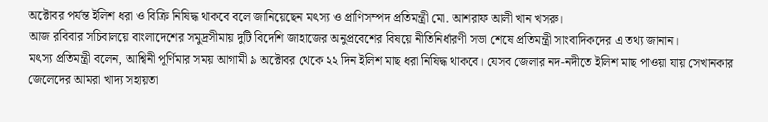অক্টোবর পর্যন্ত ইলিশ ধরা ও বিক্রি নিষিদ্ধ থাকবে বলে জানিয়েছেন মৎস্য ও প্রাণিসম্পদ প্রতিমন্ত্রী মো. আশরাফ আলী খান খসরু।
আজ রবিবার সচিবালয়ে বাংলাদেশের সমুদ্রসীমায় দুটি বিদেশি জাহাজের অনুপ্রবেশের বিষয়ে নীতিনির্ধারণী সভা শেষে প্রতিমন্ত্রী সাংবাদিকদের এ তথ্য জানান।
মৎস্য প্রতিমন্ত্রী বলেন, আশ্বিনী পূর্ণিমার সময় আগামী ৯ অক্টোবর থেকে ২২ দিন ইলিশ মাছ ধরা নিষিদ্ধ থাকবে। যেসব জেলার নদ-নদীতে ইলিশ মাছ পাওয়া যায় সেখানকার জেলেদের আমরা খাদ্য সহায়তা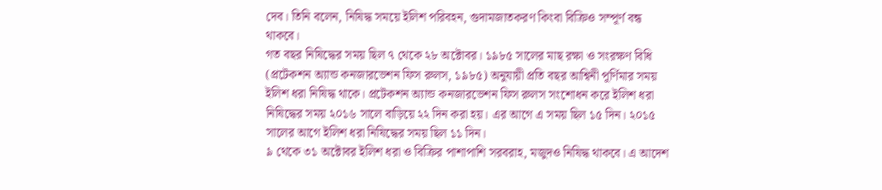দেব। তিনি বলেন, নিষিদ্ধ সময়ে ইলিশ পরিবহন, গুদামজাতকরণ কিংবা বিক্রিও সম্পূর্ণ বন্ধ থাকবে।
গত বছর নিষিদ্ধের সময় ছিল ৭ থেকে ২৮ অক্টোবর। ১৯৮৫ সালের মাছ রক্ষা ও সংরক্ষণ বিধি (প্রটেকশন অ্যান্ড কনজারভেশন ফিস রুলস, ১৯৮৫) অনুযায়ী প্রতি বছর আশ্বিনী পূর্ণিমার সময় ইলিশ ধরা নিষিদ্ধ থাকে। প্রটেকশন অ্যান্ড কনজারভেশন ফিস রুলস সংশোধন করে ইলিশ ধরা নিষিদ্ধের সময় ২০১৬ সালে বাড়িয়ে ২২ দিন করা হয়। এর আগে এ সময় ছিল ১৫ দিন। ২০১৫ সালের আগে ইলিশ ধরা নিষিদ্ধের সময় ছিল ১১ দিন।
৯ থেকে ৩১ অক্টোবর ইলিশ ধরা ও বিক্রির পাশাপাশি সরবরাহ, মজুদও নিষিদ্ধ থাকবে। এ আদেশ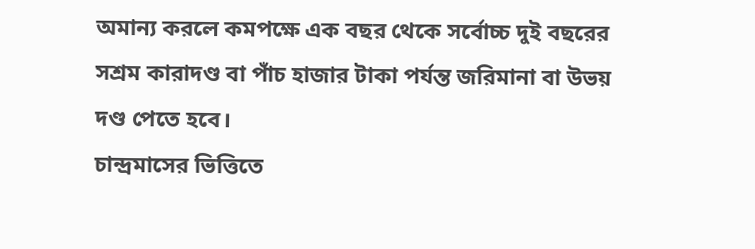অমান্য করলে কমপক্ষে এক বছর থেকে সর্বোচ্চ দুই বছরের সশ্রম কারাদণ্ড বা পাঁচ হাজার টাকা পর্যন্ত জরিমানা বা উভয় দণ্ড পেতে হবে।
চান্দ্রমাসের ভিত্তিতে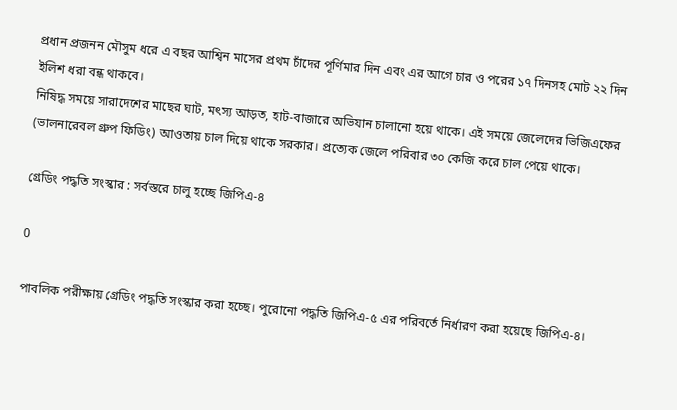প্রধান প্রজনন মৌসুম ধরে এ বছর আশ্বিন মাসের প্রথম চাঁদের পূর্ণিমার দিন এবং এর আগে চার ও পরের ১৭ দিনসহ মোট ২২ দিন ইলিশ ধরা বন্ধ থাকবে।
নিষিদ্ধ সময়ে সারাদেশের মাছের ঘাট, মৎস্য আড়ত, হাট-বাজারে অভিযান চালানো হয়ে থাকে। এই সময়ে জেলেদের ভিজিএফের (ভালনারেবল গ্রুপ ফিডিং) আওতায় চাল দিয়ে থাকে সরকার। প্রত্যেক জেলে পরিবার ৩০ কেজি করে চাল পেয়ে থাকে।

গ্রেডিং পদ্ধতি সংস্কার : সর্বস্তরে চালু হচ্ছে জিপিএ-৪

0

পাবলিক পরীক্ষায় গ্রেডিং পদ্ধতি সংস্কার করা হচ্ছে। পুরোনো পদ্ধতি জিপিএ-৫ এর পরিবর্তে নির্ধারণ করা হয়েছে জিপিএ-৪।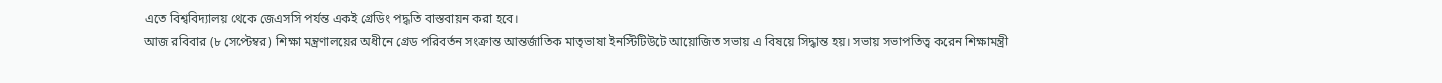এতে বিশ্ববিদ্যালয় থেকে জেএসসি পর্যন্ত একই গ্রেডিং পদ্ধতি বাস্তবায়ন করা হবে।
আজ রবিবার (৮ সেপ্টেম্বর) শিক্ষা মন্ত্রণালয়ের অধীনে গ্রেড পরিবর্তন সংক্রান্ত আন্তর্জাতিক মাতৃভাষা ইনস্টিটিউটে আয়োজিত সভায় এ বিষয়ে সিদ্ধান্ত হয়। সভায় সভাপতিত্ব করেন শিক্ষামন্ত্রী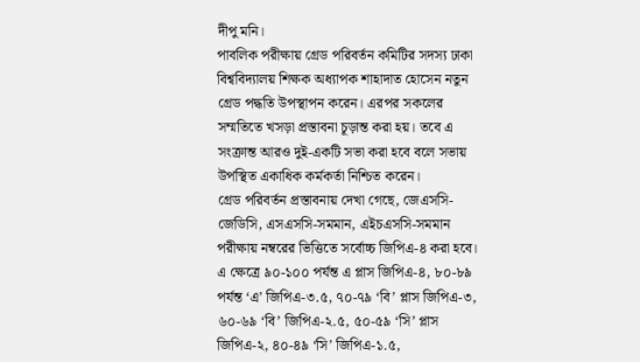দীপু মনি।
পাবলিক পরীক্ষায় গ্রেড পরিবর্তন কমিটির সদস্য ঢাকা বিশ্ববিদ্যালয় শিক্ষক অধ্যাপক শাহাদাত হোসেন নতুন গ্রেড পদ্ধতি উপস্থাপন করেন। এরপর সকলের সম্মতিতে খসড়া প্রস্তাবনা চূড়ান্ত করা হয়। তবে এ সংক্রান্ত আরও দুই-একটি সভা করা হবে বলে সভায় উপস্থিত একাধিক কর্মকর্তা নিশ্চিত করেন।
গ্রেড পরিবর্তন প্রস্তাবনায় দেখা গেছে, জেএসসি-জেডিসি, এসএসসি-সমমান, এইচএসসি-সমমান পরীক্ষায় নম্বরের ভিত্তিতে সর্বোচ্চ জিপিএ-৪ করা হবে। এ ক্ষেত্রে ৯০-১০০ পর্যন্ত এ প্লাস জিপিএ-৪, ৮০-৮৯ পর্যন্ত ‘এ’ জিপিএ-৩.৫, ৭০-৭৯ ‘বি’ প্লাস জিপিএ-৩, ৬০-৬৯ ‘বি’ জিপিএ-২.৫, ৫০-৫৯ ‘সি’ প্লাস জিপিএ-২, ৪০-৪৯ ‘সি’ জিপিএ-১.৫,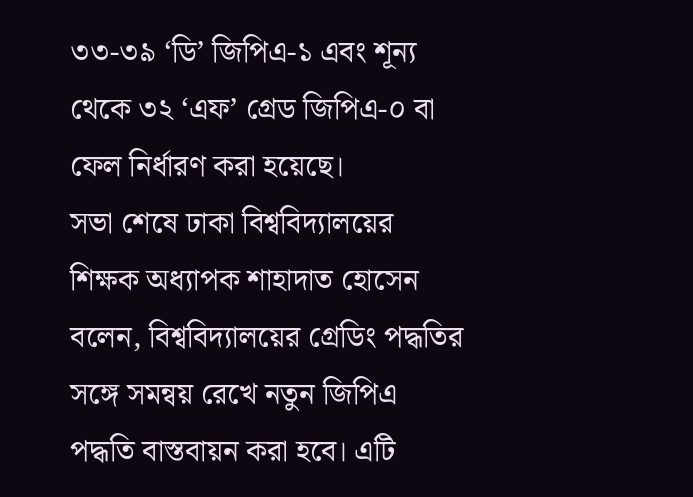৩৩-৩৯ ‘ডি’ জিপিএ-১ এবং শূন্য থেকে ৩২ ‘এফ’ গ্রেড জিপিএ-০ বা ফেল নির্ধারণ করা হয়েছে।
সভা শেষে ঢাকা বিশ্ববিদ্যালয়ের শিক্ষক অধ্যাপক শাহাদাত হোসেন বলেন, বিশ্ববিদ্যালয়ের গ্রেডিং পদ্ধতির সঙ্গে সমন্বয় রেখে নতুন জিপিএ পদ্ধতি বাস্তবায়ন করা হবে। এটি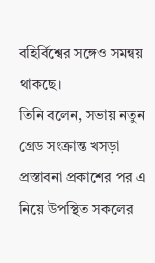বহির্বিশ্বের সঙ্গেও সমন্বয় থাকছে।
তিনি বলেন, সভায় নতুন গ্রেড সংক্রান্ত খসড়া প্রস্তাবনা প্রকাশের পর এ নিয়ে উপস্থিত সকলের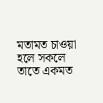মতামত চাওয়া হলে সকলে তাতে একমত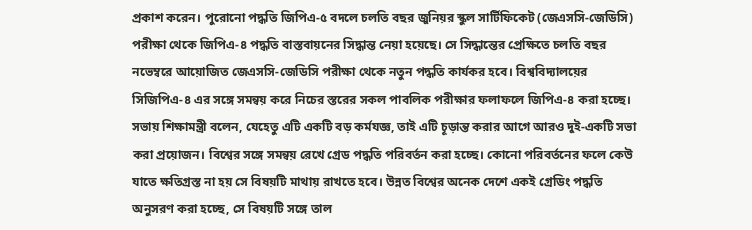প্রকাশ করেন। পুরোনো পদ্ধতি জিপিএ-৫ বদলে চলতি বছর জুনিয়র স্কুল সার্টিফিকেট (জেএসসি-জেডিসি) পরীক্ষা থেকে জিপিএ-৪ পদ্ধতি বাস্তবায়নের সিদ্ধান্ত নেয়া হয়েছে। সে সিদ্ধান্তের প্রেক্ষিতে চলতি বছর নভেম্বরে আয়োজিত জেএসসি-জেডিসি পরীক্ষা থেকে নতুন পদ্ধতি কার্যকর হবে। বিশ্ববিদ্যালয়ের সিজিপিএ-৪ এর সঙ্গে সমন্বয় করে নিচের স্তরের সকল পাবলিক পরীক্ষার ফলাফলে জিপিএ-৪ করা হচ্ছে।
সভায় শিক্ষামন্ত্রী বলেন, যেহেতু এটি একটি বড় কর্মযজ্ঞ, তাই এটি চূড়ান্ত করার আগে আরও দুই-একটি সভা করা প্রয়োজন। বিশ্বের সঙ্গে সমন্বয় রেখে গ্রেড পদ্ধতি পরিবর্তন করা হচ্ছে। কোনো পরিবর্তনের ফলে কেউ যাতে ক্ষতিগ্রস্ত না হয় সে বিষয়টি মাথায় রাখতে হবে। উন্নত বিশ্বের অনেক দেশে একই গ্রেডিং পদ্ধতি অনুসরণ করা হচ্ছে, সে বিষয়টি সঙ্গে তাল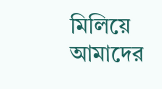মিলিয়ে আমাদের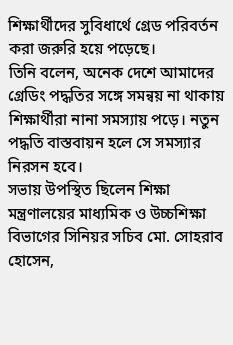শিক্ষার্থীদের সুবিধার্থে গ্রেড পরিবর্তন করা জরুরি হয়ে পড়েছে।
তিনি বলেন, অনেক দেশে আমাদের গ্রেডিং পদ্ধতির সঙ্গে সমন্বয় না থাকায় শিক্ষার্থীরা নানা সমস্যায় পড়ে। নতুন পদ্ধতি বাস্তবায়ন হলে সে সমস্যার নিরসন হবে।
সভায় উপস্থিত ছিলেন শিক্ষা মন্ত্রণালয়ের মাধ্যমিক ও উচ্চশিক্ষা বিভাগের সিনিয়র সচিব মো. সোহরাব হোসেন,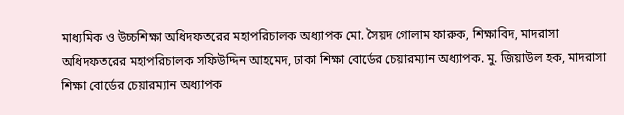মাধ্যমিক ও উচ্চশিক্ষা অধিদফতরের মহাপরিচালক অধ্যাপক মো. সৈয়দ গোলাম ফারুক, শিক্ষাবিদ, মাদরাসা অধিদফতরের মহাপরিচালক সফিউদ্দিন আহমেদ, ঢাকা শিক্ষা বোর্ডের চেয়ারম্যান অধ্যাপক. মু. জিয়াউল হক, মাদরাসা শিক্ষা বোর্ডের চেয়ারম্যান অধ্যাপক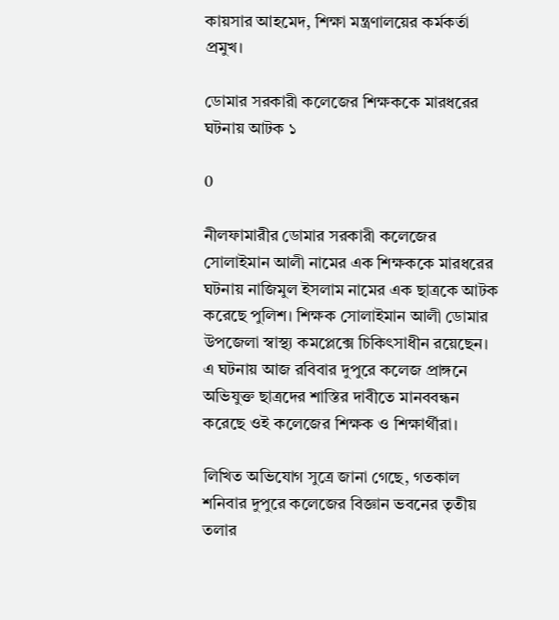কায়সার আহমেদ, শিক্ষা মন্ত্রণালয়ের কর্মকর্তা প্রমুখ।

ডোমার সরকারী কলেজের শিক্ষককে মারধরের ঘটনায় আটক ১

0

নীলফামারীর ডোমার সরকারী কলেজের সোলাইমান আলী নামের এক শিক্ষককে মারধরের ঘটনায় নাজিমুল ইসলাম নামের এক ছাত্রকে আটক করেছে পুলিশ। শিক্ষক সোলাইমান আলী ডোমার উপজেলা স্বাস্থ্য কমপ্লেক্সে চিকিৎসাধীন রয়েছেন। এ ঘটনায় আজ রবিবার দুপুরে কলেজ প্রাঙ্গনে অভিযুক্ত ছাত্রদের শাস্তির দাবীতে মানববন্ধন করেছে ওই কলেজের শিক্ষক ও শিক্ষার্থীরা।

লিখিত অভিযোগ সুত্রে জানা গেছে, গতকাল শনিবার দুপুরে কলেজের বিজ্ঞান ভবনের তৃতীয় তলার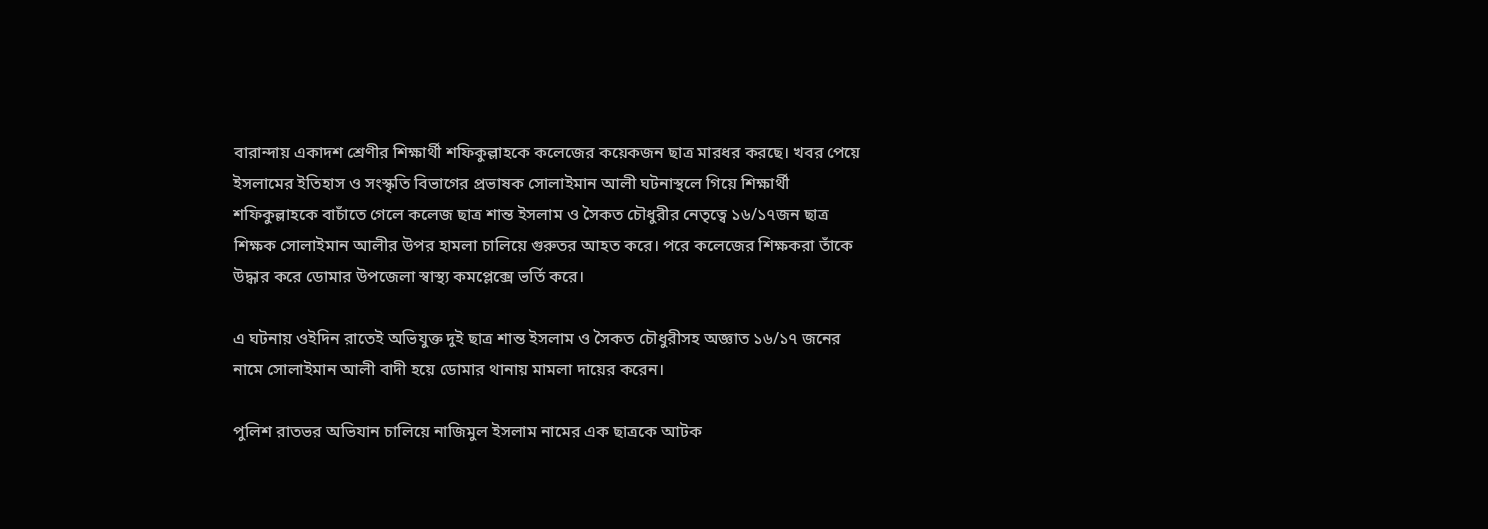বারান্দায় একাদশ শ্রেণীর শিক্ষার্থী শফিকুল্লাহকে কলেজের কয়েকজন ছাত্র মারধর করছে। খবর পেয়ে ইসলামের ইতিহাস ও সংস্কৃতি বিভাগের প্রভাষক সোলাইমান আলী ঘটনাস্থলে গিয়ে শিক্ষার্থী শফিকুল্লাহকে বাচাঁতে গেলে কলেজ ছাত্র শান্ত ইসলাম ও সৈকত চৌধুরীর নেতৃত্বে ১৬/১৭জন ছাত্র শিক্ষক সোলাইমান আলীর উপর হামলা চালিয়ে গুরুতর আহত করে। পরে কলেজের শিক্ষকরা তাঁকে উদ্ধার করে ডোমার উপজেলা স্বাস্থ্য কমপ্লেক্সে ভর্তি করে।

এ ঘটনায় ওইদিন রাতেই অভিযুক্ত দুই ছাত্র শান্ত ইসলাম ও সৈকত চৌধুরীসহ অজ্ঞাত ১৬/১৭ জনের নামে সোলাইমান আলী বাদী হয়ে ডোমার থানায় মামলা দায়ের করেন।

পুলিশ রাতভর অভিযান চালিয়ে নাজিমুল ইসলাম নামের এক ছাত্রকে আটক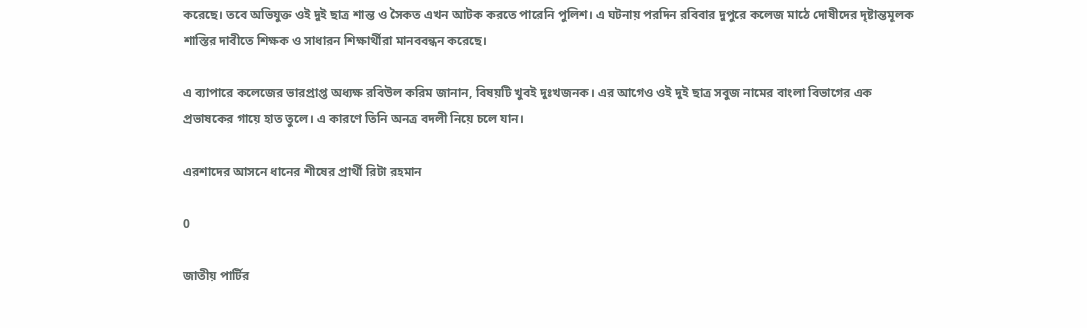করেছে। তবে অভিযুক্ত ওই দুই ছাত্র শান্ত ও সৈকত এখন আটক করতে পারেনি পুলিশ। এ ঘটনায় পরদিন রবিবার দুপুরে কলেজ মাঠে দোষীদের দৃষ্টান্তমূলক শাস্তির দাবীতে শিক্ষক ও সাধারন শিক্ষার্থীরা মানববন্ধন করেছে।

এ ব্যাপারে কলেজের ভারপ্রাপ্ত অধ্যক্ষ রবিউল করিম জানান, বিষয়টি খুবই দুঃখজনক। এর আগেও ওই দুই ছাত্র সবুজ নামের বাংলা বিভাগের এক প্রভাষকের গায়ে হাত তুলে। এ কারণে তিনি অনত্র বদলী নিয়ে চলে যান।

এরশাদের আসনে ধানের শীষের প্রার্থী রিটা রহমান

0

জাতীয় পার্টির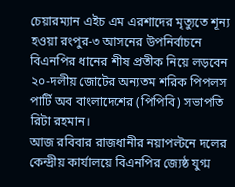চেয়ারম্যান এইচ এম এরশাদের মৃত্যুতে শূন্য হওয়া রংপুর-৩ আসনের উপনির্বাচনে বিএনপির ধানের শীষ প্রতীক নিয়ে লড়বেন ২০-দলীয় জোটের অন্যতম শরিক পিপলস পার্টি অব বাংলাদেশের (পিপিবি) সভাপতি রিটা রহমান।
আজ রবিবার রাজধানীর নয়াপল্টনে দলের কেন্দ্রীয় কার্যালয়ে বিএনপির জ্যেষ্ঠ যুগ্ম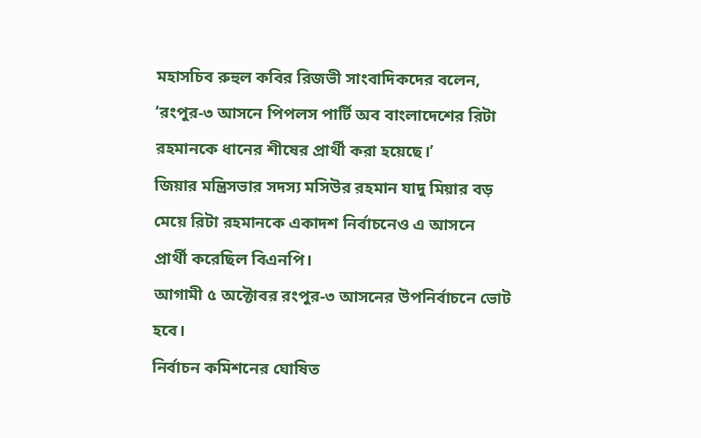মহাসচিব রুহুল কবির রিজভী সাংবাদিকদের বলেন, ‘রংপুর-৩ আসনে পিপলস পার্টি অব বাংলাদেশের রিটা রহমানকে ধানের শীষের প্রার্থী করা হয়েছে।’
জিয়ার মন্ত্রিসভার সদস্য মসিউর রহমান যাদু মিয়ার বড় মেয়ে রিটা রহমানকে একাদশ নির্বাচনেও এ আসনে প্রার্থী করেছিল বিএনপি।
আগামী ৫ অক্টোবর রংপুর-৩ আসনের উপনির্বাচনে ভোট হবে।
নির্বাচন কমিশনের ঘোষিত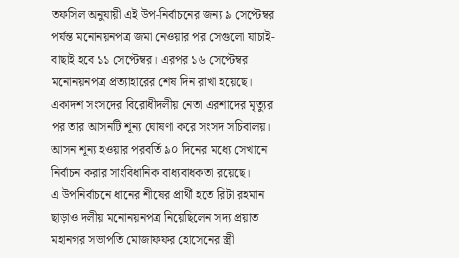তফসিল অনুযায়ী এই উপ-নির্বাচনের জন্য ৯ সেপ্টেম্বর পর্যন্ত মনোনয়নপত্র জমা নেওয়ার পর সেগুলো যাচাই-বাছাই হবে ১১ সেপ্টেম্বর। এরপর ১৬ সেপ্টেম্বর মনোনয়নপত্র প্রত্যাহারের শেষ দিন রাখা হয়েছে।
একাদশ সংসদের বিরোধীদলীয় নেতা এরশাদের মৃত্যুর পর তার আসনটি শূন্য ঘোষণা করে সংসদ সচিবালয়। আসন শূন্য হওয়ার পরবর্তি ৯০ দিনের মধ্যে সেখানে নির্বাচন করার সাংবিধানিক বাধ্যবাধকতা রয়েছে।
এ উপনির্বাচনে ধানের শীষের প্রার্থী হতে রিটা রহমান ছাড়াও দলীয় মনোনয়নপত্র নিয়েছিলেন সদ্য প্রয়াত মহানগর সভাপতি মোজাফফর হোসেনের স্ত্রী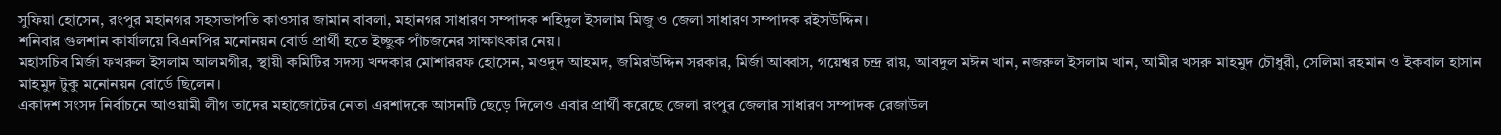সুফিয়া হোসেন, রংপুর মহানগর সহসভাপতি কাওসার জামান বাবলা, মহানগর সাধারণ সম্পাদক শহিদুল ইসলাম মিজু ও জেলা সাধারণ সম্পাদক রইসউদ্দিন।
শনিবার গুলশান কার্যালয়ে বিএনপির মনোনয়ন বোর্ড প্রার্থী হতে ইচ্ছুক পাঁচজনের সাক্ষাৎকার নেয়।
মহাসচিব মির্জা ফখরুল ইসলাম আলমগীর, স্থায়ী কমিটির সদস্য খন্দকার মোশাররফ হোসেন, মওদুদ আহমদ, জমিরউদ্দিন সরকার, মির্জা আব্বাস, গয়েশ্বর চন্দ্র রায়, আবদুল মঈন খান, নজরুল ইসলাম খান, আমীর খসরু মাহমুদ চৌধুরী, সেলিমা রহমান ও ইকবাল হাসান মাহমুদ টুকু মনোনয়ন বোর্ডে ছিলেন।
একাদশ সংসদ নির্বাচনে আওয়ামী লীগ তাদের মহাজোটের নেতা এরশাদকে আসনটি ছেড়ে দিলেও এবার প্রার্থী করেছে জেলা রংপুর জেলার সাধারণ সম্পাদক রেজাউল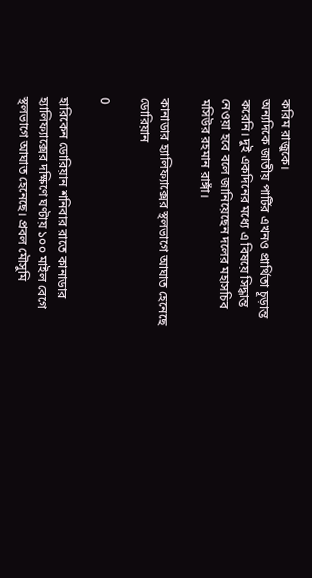করিম রাজুকে।
অন্যদিকে জাতীয় পার্টির এখনও প্রার্থিতা চূড়ান্ত করেনি। দুই একদিনের মধ্যে এ বিষয়ে সিদ্ধান্ত নেওয়া হবে বলে জানিয়েছেন দলের মহাসচিব মসিউর রহমান রাঙ্গাঁ।

কানাডার হ্যালিফ্যাক্সের স্থলভাগে আঘাত হেনেছে ডোরিয়ান

0

হারিকেন ডোরিয়ান শনিবার রাতে কানাডার হ্যালিফ্যাক্সের দক্ষিণে ঘণ্টায় ১০০ মাইল বেগে স্থলভাগে আঘাত হেনেছে। প্রবল মৌসুমি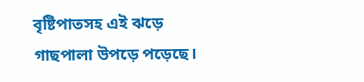বৃষ্টিপাতসহ এই ঝড়ে গাছপালা উপড়ে পড়েছে।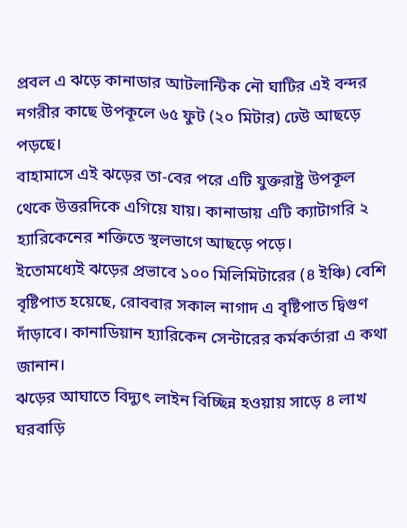প্রবল এ ঝড়ে কানাডার আটলান্টিক নৌ ঘাটির এই বন্দর নগরীর কাছে উপকূলে ৬৫ ফুট (২০ মিটার) ঢেউ আছড়ে পড়ছে।
বাহামাসে এই ঝড়ের তা-বের পরে এটি যুক্তরাষ্ট্র উপকূল থেকে উত্তরদিকে এগিয়ে যায়। কানাডায় এটি ক্যাটাগরি ২ হ্যারিকেনের শক্তিতে স্থলভাগে আছড়ে পড়ে।
ইতোমধ্যেই ঝড়ের প্রভাবে ১০০ মিলিমিটারের (৪ ইঞ্চি) বেশি বৃষ্টিপাত হয়েছে, রোববার সকাল নাগাদ এ বৃষ্টিপাত দ্বিগুণ দাঁড়াবে। কানাডিয়ান হ্যারিকেন সেন্টারের কর্মকর্তারা এ কথা জানান।
ঝড়ের আঘাতে বিদ্যুৎ লাইন বিচ্ছিন্ন হওয়ায় সাড়ে ৪ লাখ ঘরবাড়ি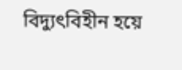বিদ্যুৎবিহীন হয়ে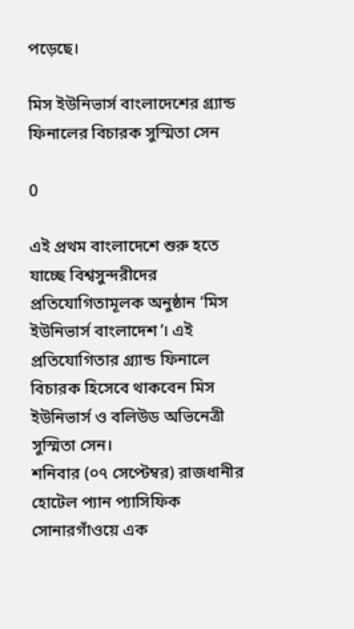পড়েছে।

মিস ইউনিভার্স বাংলাদেশের গ্র্যান্ড ফিনালের বিচারক সুস্মিতা সেন

0

এই প্রথম বাংলাদেশে শুরু হতে যাচ্ছে বিশ্বসুন্দরীদের প্রতিযোগিতামূলক অনুষ্ঠান ‘মিস ইউনিভার্স বাংলাদেশ’। এই প্রতিযোগিতার গ্র্যান্ড ফিনালে বিচারক হিসেবে থাকবেন মিস ইউনিভার্স ও বলিউড অভিনেত্রী সুস্মিতা সেন।
শনিবার (০৭ সেপ্টেম্বর) রাজধানীর হোটেল প্যান প্যাসিফিক সোনারগাঁওয়ে এক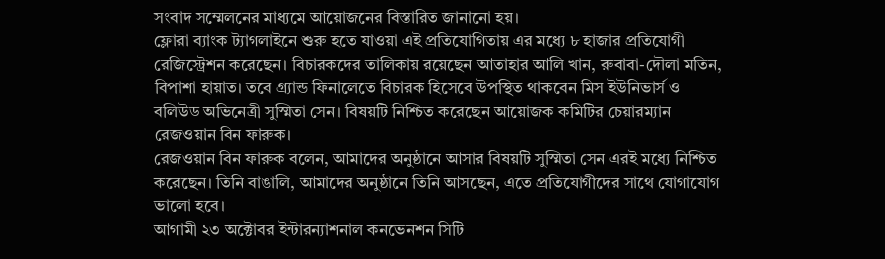সংবাদ সম্মেলনের মাধ্যমে আয়োজনের বিস্তারিত জানানো হয়।
ফ্লোরা ব্যাংক ট্যাগলাইনে শুরু হতে যাওয়া এই প্রতিযোগিতায় এর মধ্যে ৮ হাজার প্রতিযোগী রেজিস্ট্রেশন করেছেন। বিচারকদের তালিকায় রয়েছেন আতাহার আলি খান, রুবাবা-দৌলা মতিন, বিপাশা হায়াত। তবে গ্র্যান্ড ফিনালেতে বিচারক হিসেবে উপস্থিত থাকবেন মিস ইউনিভার্স ও বলিউড অভিনেত্রী সুস্মিতা সেন। বিষয়টি নিশ্চিত করেছেন আয়োজক কমিটির চেয়ারম্যান রেজওয়ান বিন ফারুক।
রেজওয়ান বিন ফারুক বলেন, আমাদের অনুষ্ঠানে আসার বিষয়টি সুস্মিতা সেন এরই মধ্যে নিশ্চিত করেছেন। তিনি বাঙালি, আমাদের অনুষ্ঠানে তিনি আসছেন, এতে প্রতিযোগীদের সাথে যোগাযোগ ভালো হবে।
আগামী ২৩ অক্টোবর ইন্টারন্যাশনাল কনভেনশন সিটি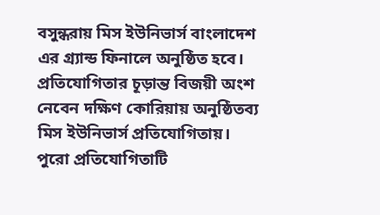বসুন্ধরায় মিস ইউনিভার্স বাংলাদেশ এর গ্র্যান্ড ফিনালে অনুষ্ঠিত হবে। প্রতিযোগিতার চূড়ান্ত বিজয়ী অংশ নেবেন দক্ষিণ কোরিয়ায় অনুষ্ঠিতব্য মিস ইউনিভার্স প্রতিযোগিতায়। পুরো প্রতিযোগিতাটি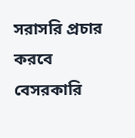সরাসরি প্রচার করবে বেসরকারি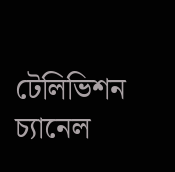টেলিভিশন চ্যানেল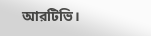আরটিভি।